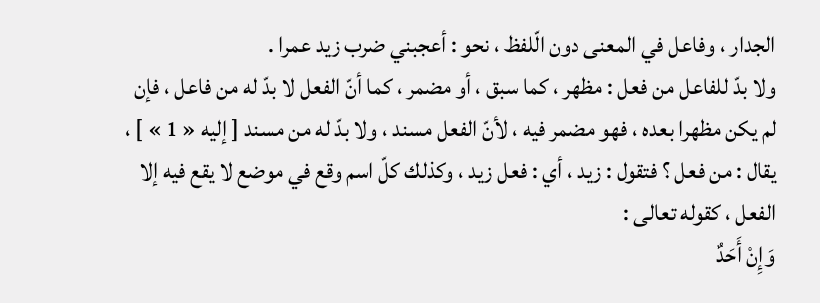الجدار ، وفاعل في المعنى دون الّلفظ ، نحو : أعجبني ضرب زيد عمرا .
ولا بدّ للفاعل من فعل : مظهر ، كما سبق ، أو مضمر ، كما أنّ الفعل لا بدّ له من فاعل ، فإن لم يكن مظهرا بعده ، فهو مضمر فيه ، لأنّ الفعل مسند ، ولا بدّ له من مسند [ إليه « 1 » ] ، يقال : من فعل ؟ فتقول : زيد ، أي : فعل زيد ، وكذلك كلّ اسم وقع في موضع لا يقع فيه إلا الفعل ، كقوله تعالى :
وَإِنْ أَحَدٌ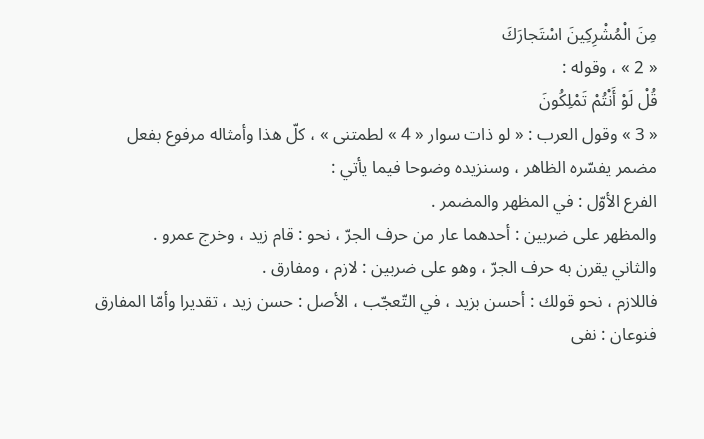مِنَ الْمُشْرِكِينَ اسْتَجارَكَ
« 2 » ، وقوله :
قُلْ لَوْ أَنْتُمْ تَمْلِكُونَ
« 3 » وقول العرب : « لو ذات سوار « 4 » لطمتنى » ، كلّ هذا وأمثاله مرفوع بفعل مضمر يفسّره الظاهر ، وسنزيده وضوحا فيما يأتي :
الفرع الأوّل : في المظهر والمضمر .
والمظهر على ضربين : أحدهما عار من حرف الجرّ ، نحو : قام زيد ، وخرج عمرو .
والثاني يقرن به حرف الجرّ ، وهو على ضربين : لازم ، ومفارق .
فاللازم ، نحو قولك : أحسن بزيد ، في التّعجّب ، الأصل : حسن زيد ، تقديرا وأمّا المفارق فنوعان : نفى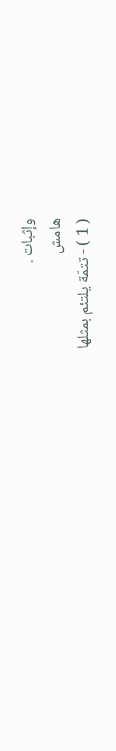وإثبات .
هامش
( 1 ) - تتمّة يلتئم بمثلها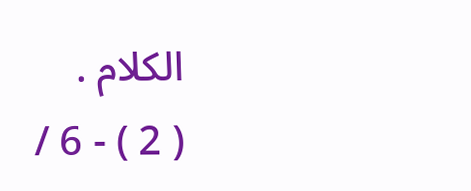الكلام .
( 2 ) - 6 /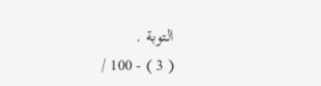التوبة .
( 3 ) - 100 /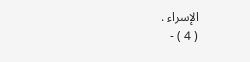الإسراء .
( 4 ) -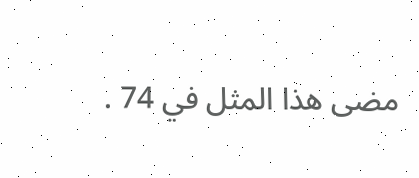مضى هذا المثل في 74 .